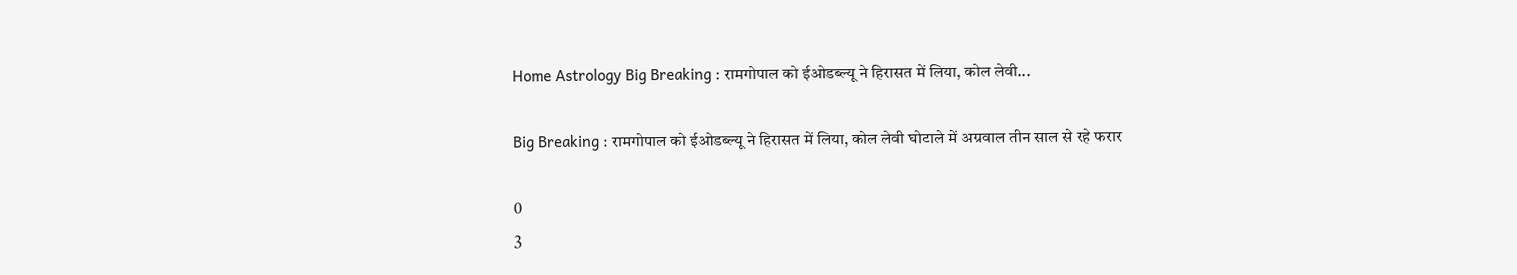Home Astrology Big Breaking : रामगोपाल को ईओडब्ल्यू ने हिरासत में लिया, कोल लेवी...

Big Breaking : रामगोपाल को ईओडब्ल्यू ने हिरासत में लिया, कोल लेवी घोटाले में अग्रवाल तीन साल से रहे फरार

0
3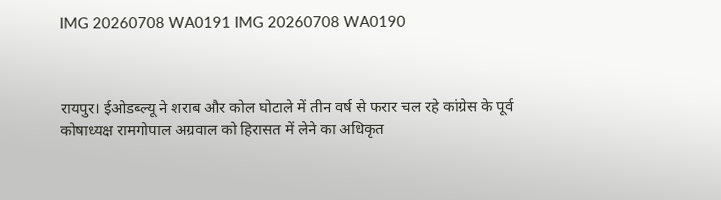IMG 20260708 WA0191 IMG 20260708 WA0190



रायपुर। ईओडब्ल्यू ने शराब और कोल घोटाले में तीन वर्ष से फरार चल रहे कांग्रेस के पूर्व कोषाध्यक्ष रामगोपाल अग्रवाल को हिरासत में लेने का अधिकृत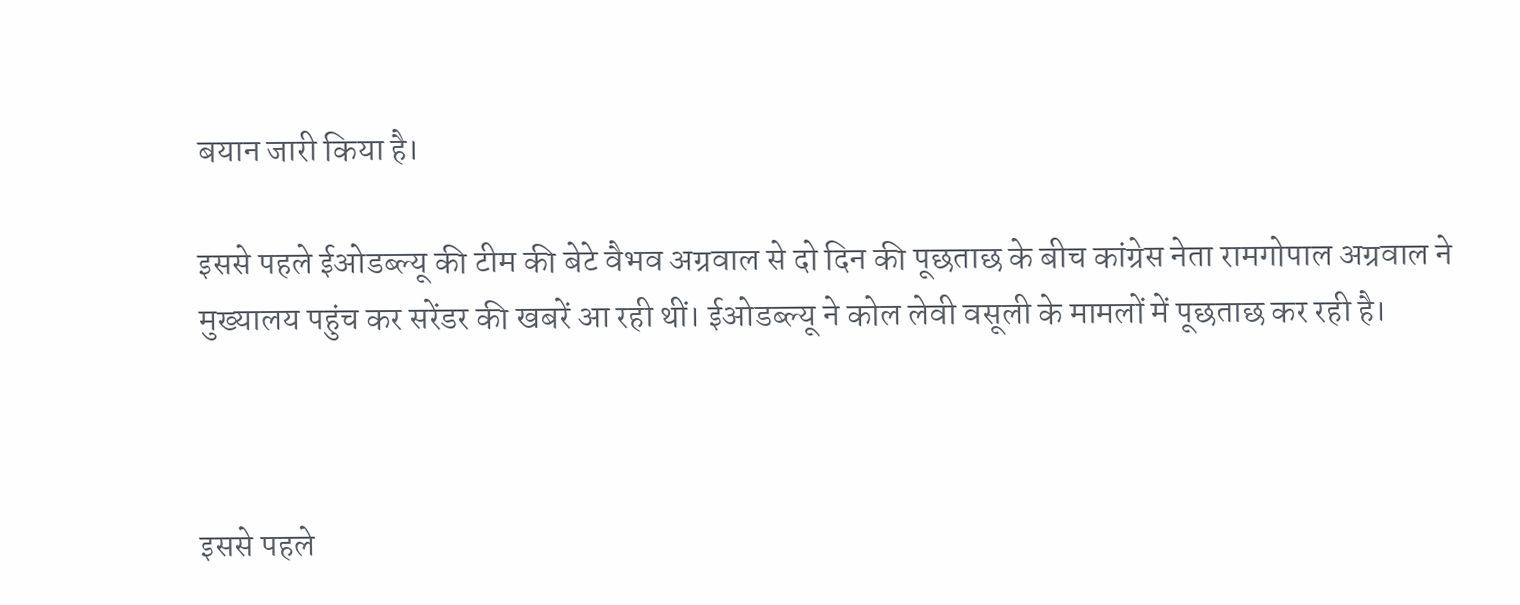बयान जारी किया है।

इससे पहले ईओडब्ल्यू की टीम की बेटे वैभव अग्रवाल से दो दिन की पूछताछ के बीच कांग्रेस नेता रामगोपाल अग्रवाल ने मुख्यालय पहुंच कर सरेंडर की खबरें आ रही थीं। ईओडब्ल्यू ने कोल लेवी वसूली के मामलों में पूछताछ कर रही है।



इससे पहले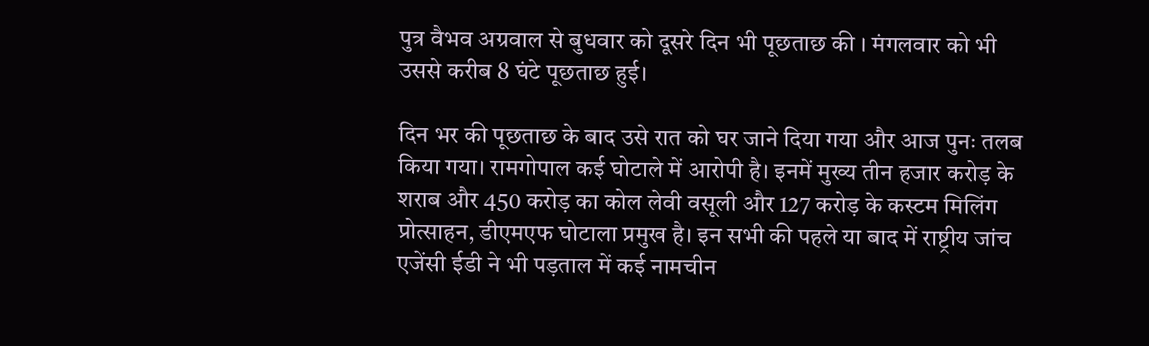पुत्र वैभव अग्रवाल से बुधवार को दूसरे दिन भी पूछताछ की । मंगलवार को भी उससे करीब 8 घंटे पूछताछ हुई।

दिन भर की पूछताछ के बाद उसे रात को घर जाने दिया गया और आज पुनः तलब किया गया। रामगोपाल कई घोटाले में आरोपी है। इनमें मुख्य तीन हजार करोड़ के शराब और 450 करोड़ का कोल लेवी वसूली और 127 करोड़ के कस्टम मिलिंग प्रोत्साहन, डीएम‌एफ घोटाला प्रमुख है। इन सभी की पहले या बाद में राष्ट्रीय जांच एजेंसी ईडी ने भी पड़ताल में क‌ई नामचीन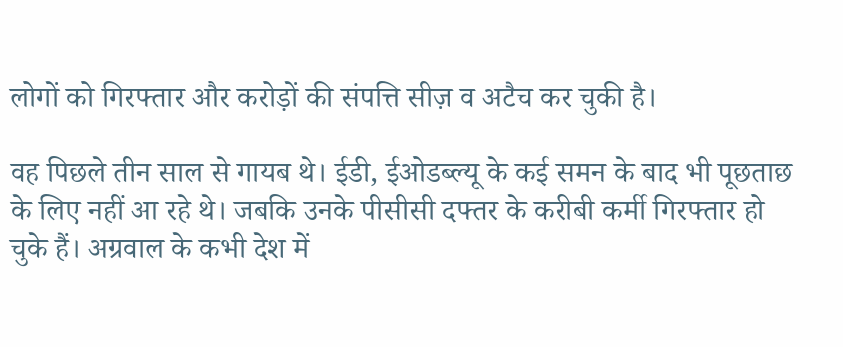लोगों को गिरफ्तार और करोड़ों की संपत्ति सीज़ व अटैच कर चुकी है।

वह पिछले तीन साल से गायब थे। ईडी, ईओडब्ल्यू के क‌ई समन के बाद भी पूछताछ के लिए नहीं आ रहे थे। जबकि उनके पीसीसी दफ्तर के करीबी कर्मी गिरफ्तार हो चुके हैं। अग्रवाल के कभी देश में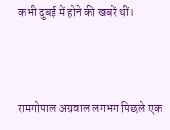कभी दुब‌ई में होने की खबरें थीं।



रामगोपाल अग्रवाल लगभग पिछले एक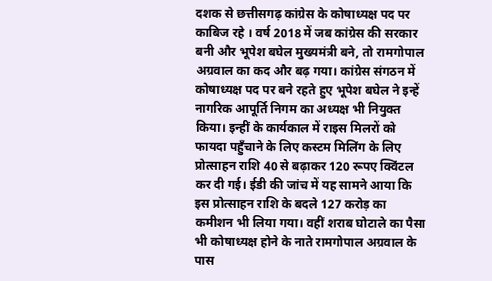दशक से छत्तीसगढ़ कांग्रेस के कोषाध्यक्ष पद पर काबिज रहे । वर्ष 2018 में जब कांग्रेस की सरकार बनी और भूपेश बघेल मुख्यमंत्री बने, तो रामगोपाल अग्रवाल का कद और बढ़ गया। कांग्रेस संगठन में कोषाध्यक्ष पद पर बने रहते हुए भूपेश बघेल ने इन्हें नागरिक आपूर्ति निगम का अध्यक्ष भी नियुक्त किया। इन्हीं के कार्यकाल में राइस मिलरों को फायदा पहुँचाने के लिए कस्टम मिलिंग के लिए प्रोत्साहन राशि 40 से बढ़ाकर 120 रूपए क्विंटल कर दी गई। ईडी की जांच में यह सामने आया कि इस प्रोत्साहन राशि के बदले 127 करोड़ का कमीशन भी लिया गया। वहीं शराब घोटाले का पैसा भी कोषाध्यक्ष होने के नाते रामगोपाल अग्रवाल के पास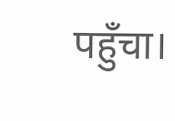पहुँचा।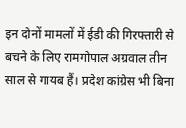इन दोनों मामलों में ईडी की गिरफ्तारी से बचने के लिए रामगोपाल अग्रवाल तीन साल से गायब हैं। प्रदेश कांग्रेस भी बिना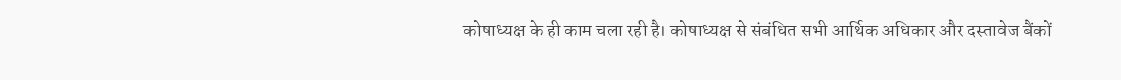कोषाध्यक्ष के ही काम चला रही है। कोषाध्यक्ष से संबंधित सभी आर्थिक अधिकार और दस्तावेज बैंकों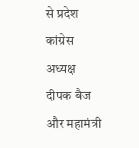से प्रदेश कांग्रेस अध्यक्ष दीपक बैज और महामंत्री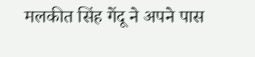मलकीत सिंह गेंदू ने अपने पास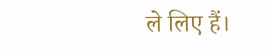ले लिए हैं।